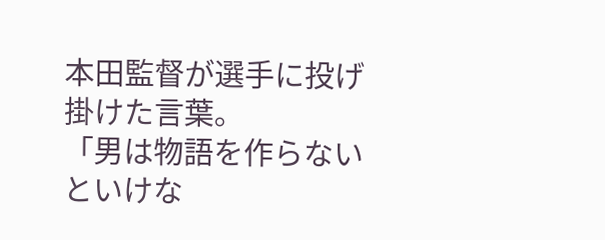本田監督が選手に投げ掛けた言葉。
「男は物語を作らないといけな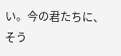い。今の君たちに、そう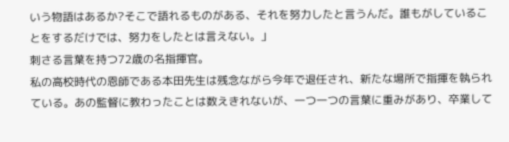いう物語はあるか?そこで語れるものがある、それを努力したと言うんだ。誰もがしていることをするだけでは、努力をしたとは言えない。」
刺さる言葉を持つ72歳の名指揮官。
私の高校時代の恩師である本田先生は残念ながら今年で退任され、新たな場所で指揮を執られている。あの監督に教わったことは数えきれないが、一つ一つの言葉に重みがあり、卒業して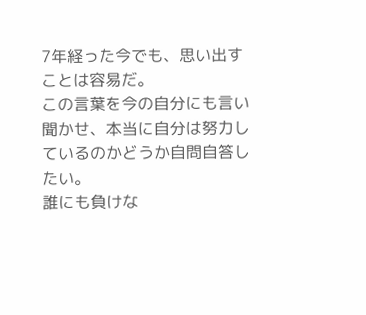7年経った今でも、思い出すことは容易だ。
この言葉を今の自分にも言い聞かせ、本当に自分は努力しているのかどうか自問自答したい。
誰にも負けな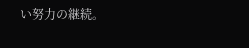い努力の継続。